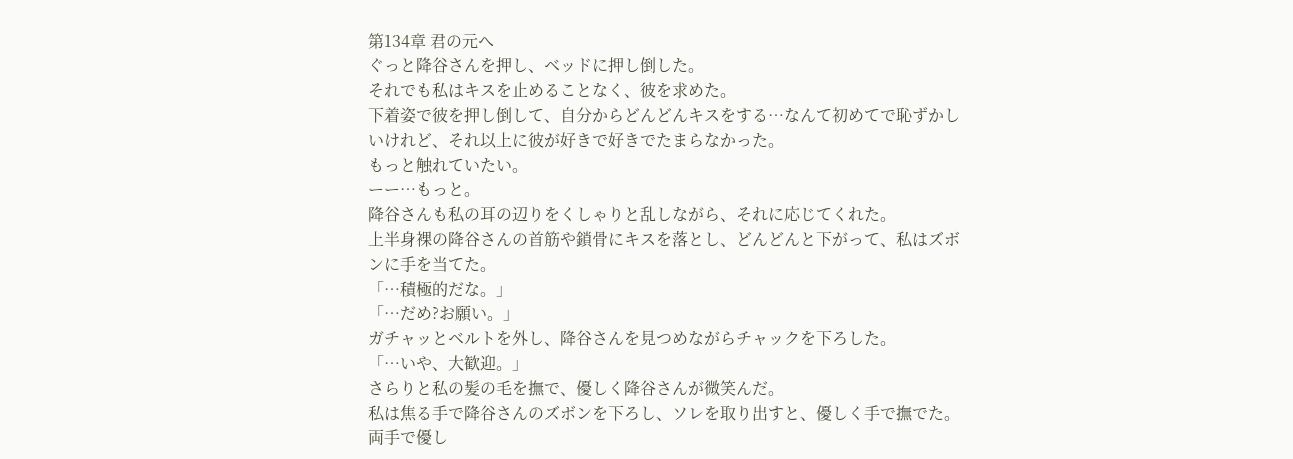第134章 君の元へ
ぐっと降谷さんを押し、ベッドに押し倒した。
それでも私はキスを止めることなく、彼を求めた。
下着姿で彼を押し倒して、自分からどんどんキスをする…なんて初めてで恥ずかしいけれど、それ以上に彼が好きで好きでたまらなかった。
もっと触れていたい。
ーー…もっと。
降谷さんも私の耳の辺りをくしゃりと乱しながら、それに応じてくれた。
上半身裸の降谷さんの首筋や鎖骨にキスを落とし、どんどんと下がって、私はズボンに手を当てた。
「…積極的だな。」
「…だめ?お願い。」
ガチャッとベルトを外し、降谷さんを見つめながらチャックを下ろした。
「…いや、大歓迎。」
さらりと私の髪の毛を撫で、優しく降谷さんが微笑んだ。
私は焦る手で降谷さんのズボンを下ろし、ソレを取り出すと、優しく手で撫でた。
両手で優し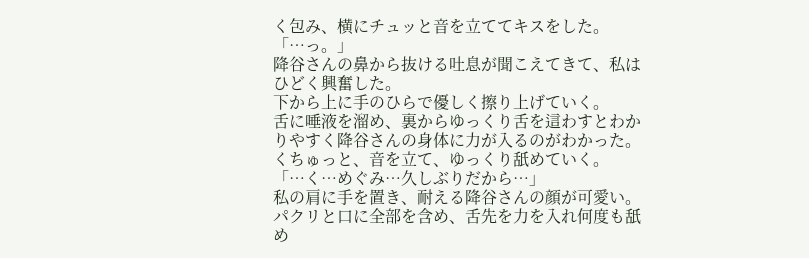く包み、横にチュッと音を立ててキスをした。
「…っ。」
降谷さんの鼻から抜ける吐息が聞こえてきて、私はひどく興奮した。
下から上に手のひらで優しく擦り上げていく。
舌に唾液を溜め、裏からゆっくり舌を這わすとわかりやすく降谷さんの身体に力が入るのがわかった。
くちゅっと、音を立て、ゆっくり舐めていく。
「…く…めぐみ…久しぶりだから…」
私の肩に手を置き、耐える降谷さんの顔が可愛い。
パクリと口に全部を含め、舌先を力を入れ何度も舐め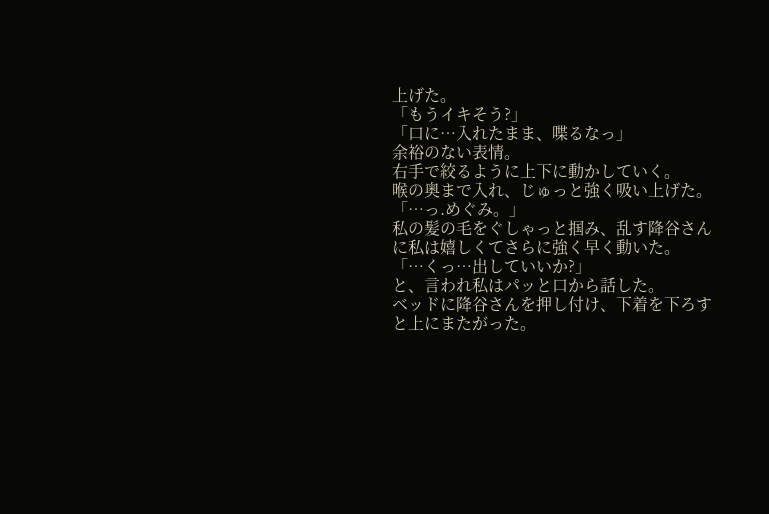上げた。
「もうイキそう?」
「口に…入れたまま、喋るなっ」
余裕のない表情。
右手で絞るように上下に動かしていく。
喉の奥まで入れ、じゅっと強く吸い上げた。
「…っ.めぐみ。」
私の髪の毛をぐしゃっと掴み、乱す降谷さんに私は嬉しくてさらに強く早く動いた。
「…くっ…出していいか?」
と、言われ私はパッと口から話した。
ベッドに降谷さんを押し付け、下着を下ろすと上にまたがった。